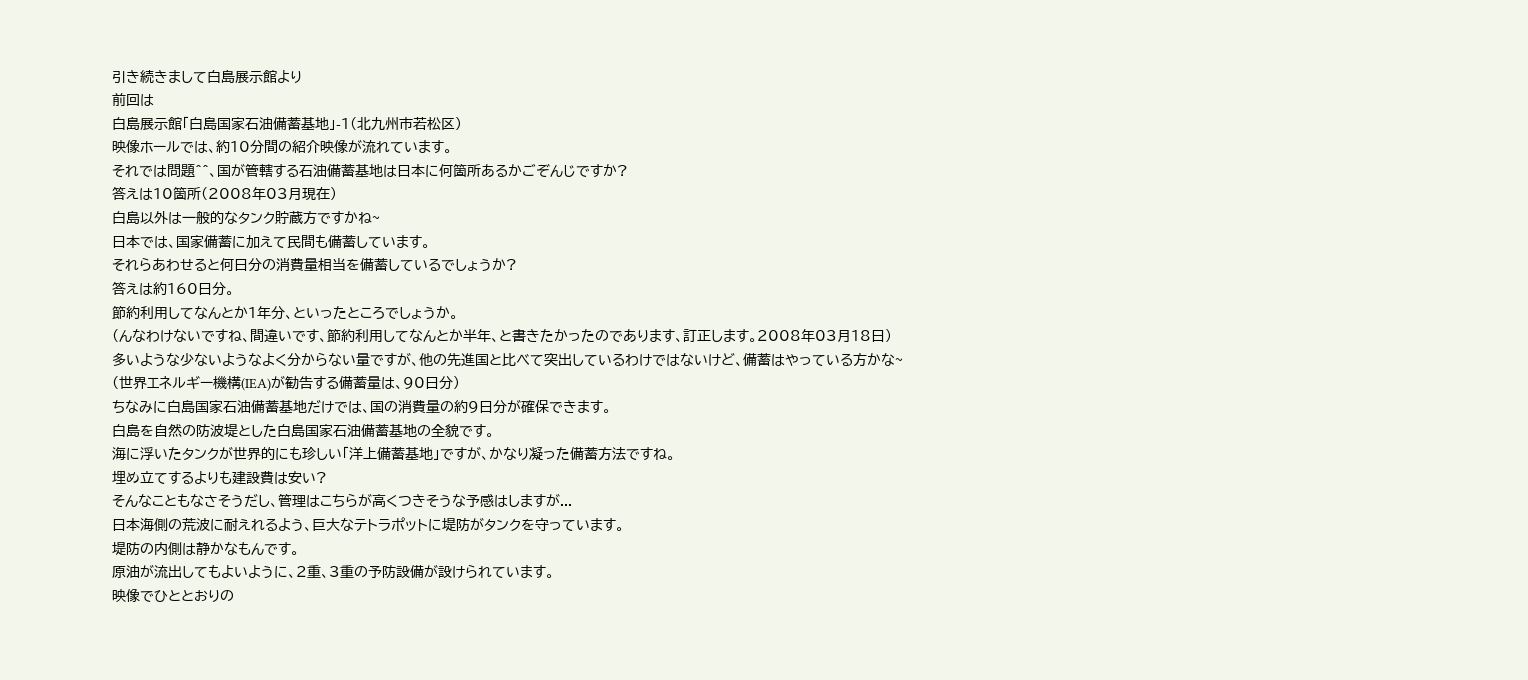引き続きまして白島展示館より
前回は
白島展示館「白島国家石油備蓄基地」-1(北九州市若松区)
映像ホールでは、約10分間の紹介映像が流れています。
それでは問題^^、国が管轄する石油備蓄基地は日本に何箇所あるかごぞんじですか?
答えは10箇所(2008年03月現在)
白島以外は一般的なタンク貯蔵方ですかね~
日本では、国家備蓄に加えて民間も備蓄しています。
それらあわせると何日分の消費量相当を備蓄しているでしょうか?
答えは約160日分。
節約利用してなんとか1年分、といったところでしょうか。
(んなわけないですね、間違いです、節約利用してなんとか半年、と書きたかったのであります、訂正します。2008年03月18日)
多いような少ないようなよく分からない量ですが、他の先進国と比べて突出しているわけではないけど、備蓄はやっている方かな~
(世界エネルギー機構(IEA)が勧告する備蓄量は、90日分)
ちなみに白島国家石油備蓄基地だけでは、国の消費量の約9日分が確保できます。
白島を自然の防波堤とした白島国家石油備蓄基地の全貌です。
海に浮いたタンクが世界的にも珍しい「洋上備蓄基地」ですが、かなり凝った備蓄方法ですね。
埋め立てするよりも建設費は安い?
そんなこともなさそうだし、管理はこちらが高くつきそうな予感はしますが...
日本海側の荒波に耐えれるよう、巨大なテトラポットに堤防がタンクを守っています。
堤防の内側は静かなもんです。
原油が流出してもよいように、2重、3重の予防設備が設けられています。
映像でひととおりの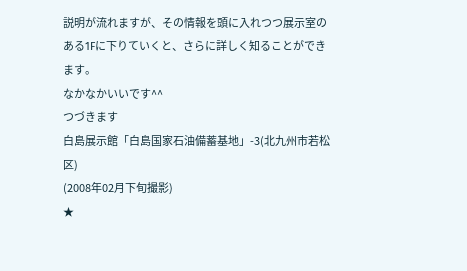説明が流れますが、その情報を頭に入れつつ展示室のある1Fに下りていくと、さらに詳しく知ることができます。
なかなかいいです^^
つづきます
白島展示館「白島国家石油備蓄基地」-3(北九州市若松区)
(2008年02月下旬撮影)
★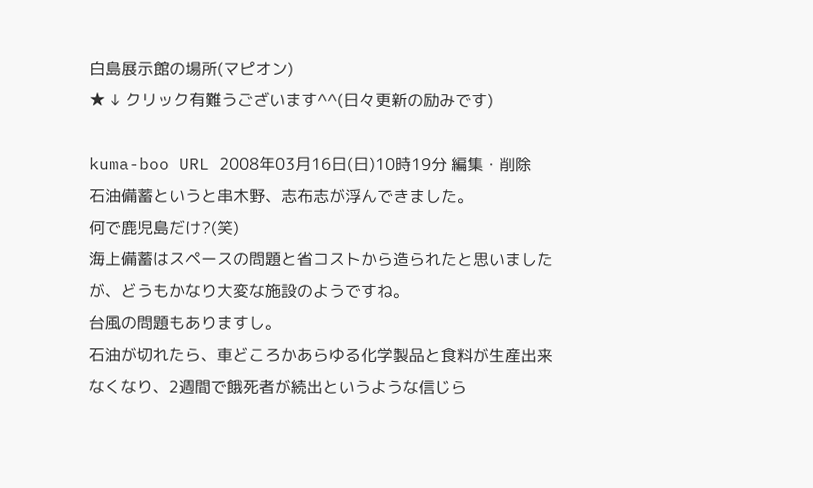白島展示館の場所(マピオン)
★ ↓ クリック有難うございます^^(日々更新の励みです)

kuma-boo URL 2008年03月16日(日)10時19分 編集・削除
石油備蓄というと串木野、志布志が浮んできました。
何で鹿児島だけ?(笑)
海上備蓄はスペースの問題と省コストから造られたと思いましたが、どうもかなり大変な施設のようですね。
台風の問題もありますし。
石油が切れたら、車どころかあらゆる化学製品と食料が生産出来なくなり、2週間で餓死者が続出というような信じら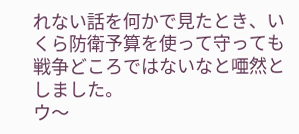れない話を何かで見たとき、いくら防衛予算を使って守っても戦争どころではないなと唖然としました。
ウ〜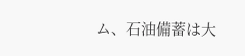ム、石油備蓄は大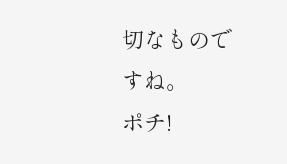切なものですね。
ポチ!